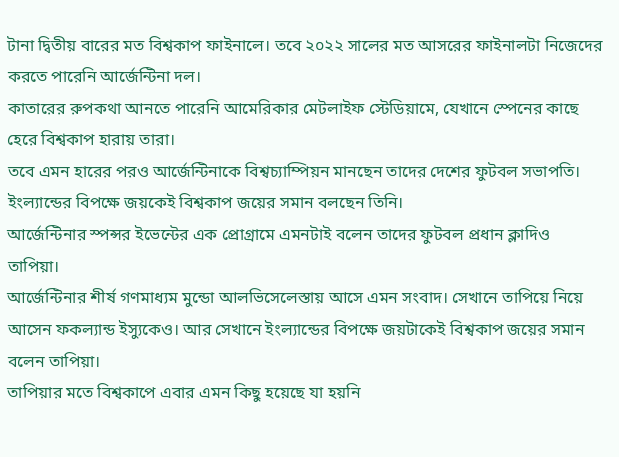টানা দ্বিতীয় বারের মত বিশ্বকাপ ফাইনালে। তবে ২০২২ সালের মত আসরের ফাইনালটা নিজেদের করতে পারেনি আর্জেন্টিনা দল।
কাতারের রুপকথা আনতে পারেনি আমেরিকার মেটলাইফ স্টেডিয়ামে, যেখানে স্পেনের কাছে হেরে বিশ্বকাপ হারায় তারা।
তবে এমন হারের পরও আর্জেন্টিনাকে বিশ্বচ্যাম্পিয়ন মানছেন তাদের দেশের ফুটবল সভাপতি। ইংল্যান্ডের বিপক্ষে জয়কেই বিশ্বকাপ জয়ের সমান বলছেন তিনি।
আর্জেন্টিনার স্পন্সর ইভেন্টের এক প্রোগ্রামে এমনটাই বলেন তাদের ফুটবল প্রধান ক্লাদিও তাপিয়া।
আর্জেন্টিনার শীর্ষ গণমাধ্যম মুন্ডো আলভিসেলেস্তায় আসে এমন সংবাদ। সেখানে তাপিয়ে নিয়ে আসেন ফকল্যান্ড ইস্যুকেও। আর সেখানে ইংল্যান্ডের বিপক্ষে জয়টাকেই বিশ্বকাপ জয়ের সমান বলেন তাপিয়া।
তাপিয়ার মতে বিশ্বকাপে এবার এমন কিছু হয়েছে যা হয়নি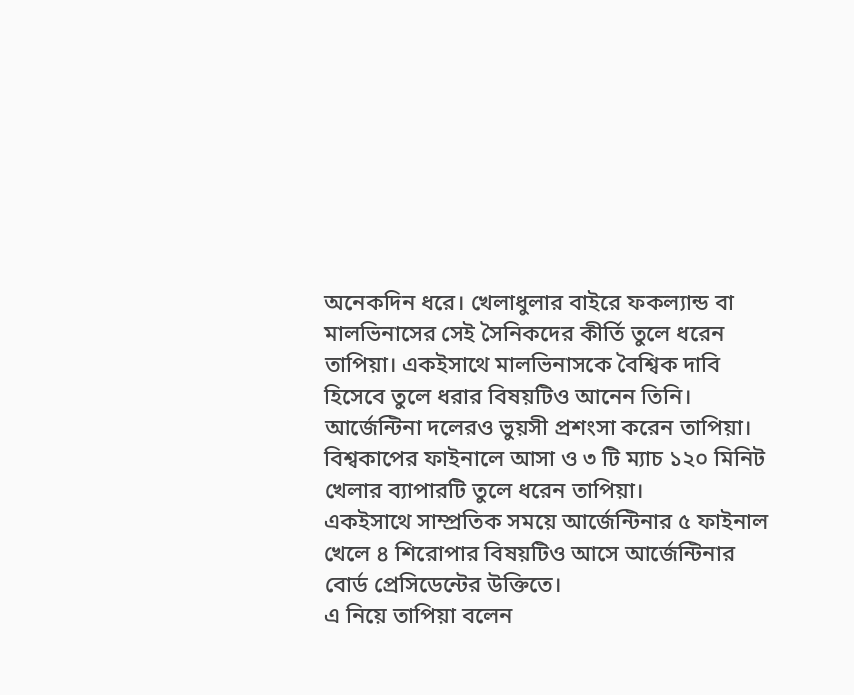অনেকদিন ধরে। খেলাধুলার বাইরে ফকল্যান্ড বা মালভিনাসের সেই সৈনিকদের কীর্তি তুলে ধরেন তাপিয়া। একইসাথে মালভিনাসকে বৈশ্বিক দাবি হিসেবে তুলে ধরার বিষয়টিও আনেন তিনি।
আর্জেন্টিনা দলেরও ভুয়সী প্রশংসা করেন তাপিয়া। বিশ্বকাপের ফাইনালে আসা ও ৩ টি ম্যাচ ১২০ মিনিট খেলার ব্যাপারটি তুলে ধরেন তাপিয়া।
একইসাথে সাম্প্রতিক সময়ে আর্জেন্টিনার ৫ ফাইনাল খেলে ৪ শিরোপার বিষয়টিও আসে আর্জেন্টিনার বোর্ড প্রেসিডেন্টের উক্তিতে।
এ নিয়ে তাপিয়া বলেন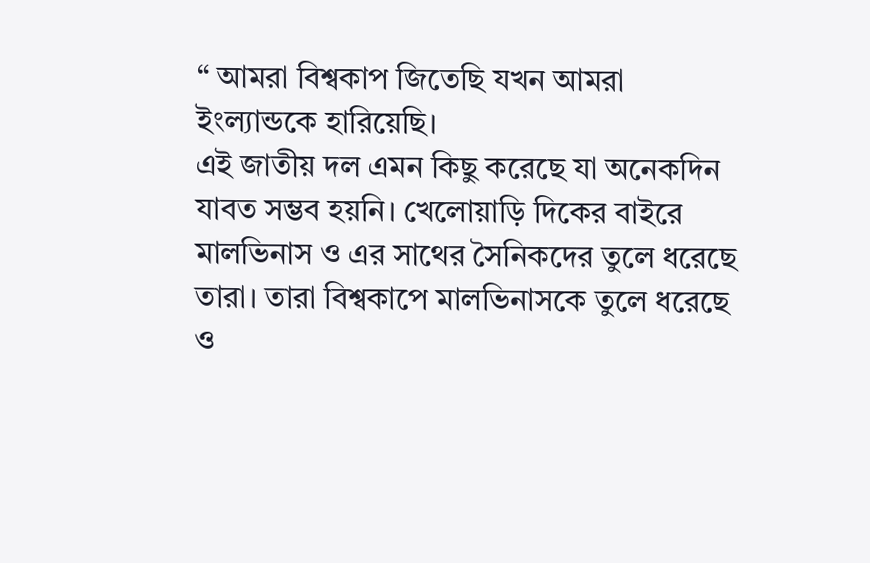“ আমরা বিশ্বকাপ জিতেছি যখন আমরা ইংল্যান্ডকে হারিয়েছি।
এই জাতীয় দল এমন কিছু করেছে যা অনেকদিন যাবত সম্ভব হয়নি। খেলোয়াড়ি দিকের বাইরে মালভিনাস ও এর সাথের সৈনিকদের তুলে ধরেছে তারা। তারা বিশ্বকাপে মালভিনাসকে তুলে ধরেছে ও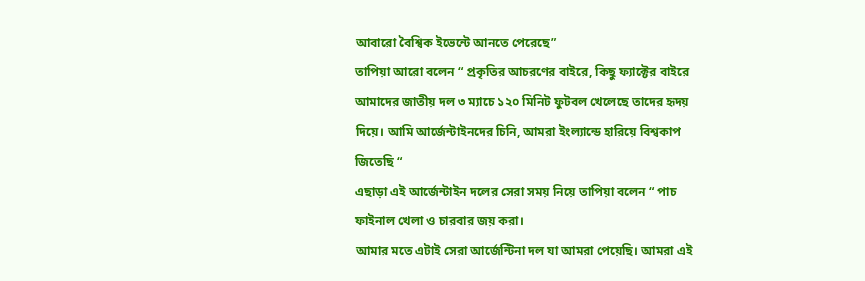আবারো বৈশ্বিক ইভেন্টে আনতে পেরেছে”
তাপিয়া আরো বলেন “ প্রকৃতির আচরণের বাইরে, কিছু ফ্যাক্টের বাইরে আমাদের জাতীয় দল ৩ ম্যাচে ১২০ মিনিট ফুটবল খেলেছে তাদের হৃদয় দিয়ে। আমি আর্জেন্টাইনদের চিনি, আমরা ইংল্যান্ডে হারিয়ে বিশ্বকাপ জিতেছি “
এছাড়া এই আর্জেন্টাইন দলের সেরা সময় নিয়ে তাপিয়া বলেন “ পাচ ফাইনাল খেলা ও চারবার জয় করা।
আমার মতে এটাই সেরা আর্জেন্টিনা দল যা আমরা পেয়েছি। আমরা এই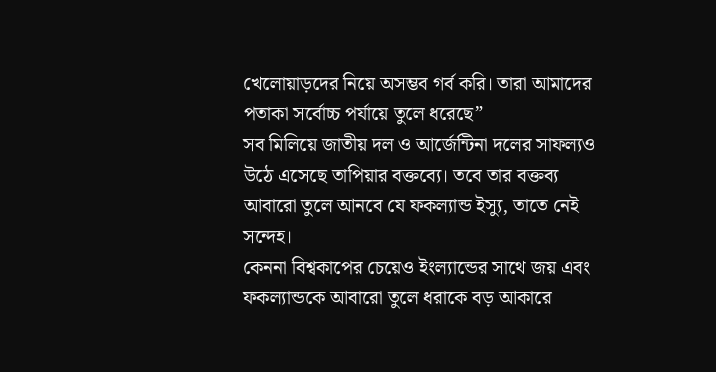খেলোয়াড়দের নিয়ে অসম্ভব গর্ব করি। তারা আমাদের পতাকা সর্বোচ্চ পর্যায়ে তুলে ধরেছে”
সব মিলিয়ে জাতীয় দল ও আর্জেন্টিনা দলের সাফল্যও উঠে এসেছে তাপিয়ার বক্তব্যে। তবে তার বক্তব্য আবারো তুলে আনবে যে ফকল্যান্ড ইস্যু, তাতে নেই সন্দেহ।
কেননা বিশ্বকাপের চেয়েও ইংল্যান্ডের সাথে জয় এবং ফকল্যান্ডকে আবারো তুলে ধরাকে বড় আকারে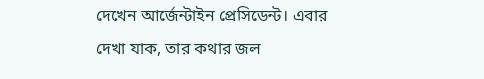দেখেন আর্জেন্টাইন প্রেসিডেন্ট। এবার দেখা যাক, তার কথার জল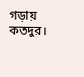গড়ায় কতদুর।